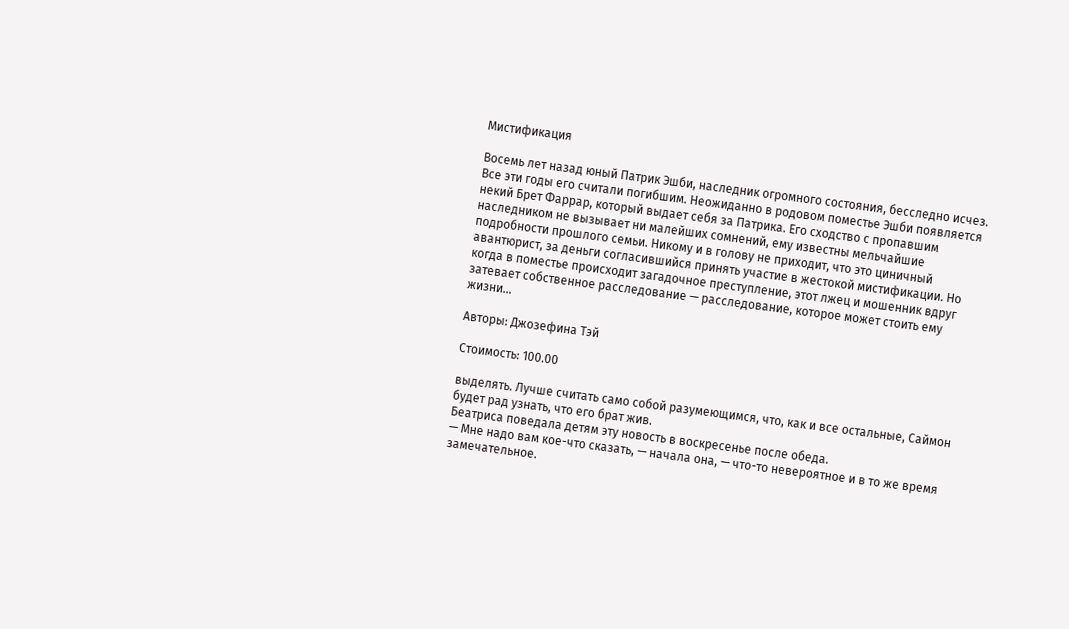Мистификация

Восемь лет назад юный Патрик Эшби, наследник огромного состояния, бесследно исчез. Все эти годы его считали погибшим. Неожиданно в родовом поместье Эшби появляется некий Брет Фаррар, который выдает себя за Патрика. Его сходство с пропавшим наследником не вызывает ни малейших сомнений, ему известны мельчайшие подробности прошлого семьи. Никому и в голову не приходит, что это циничный авантюрист, за деньги согласившийся принять участие в жестокой мистификации. Но когда в поместье происходит загадочное преступление, этот лжец и мошенник вдруг затевает собственное расследование — расследование, которое может стоить ему жизни…

Авторы: Джозефина Тэй

Стоимость: 100.00

выделять. Лучше считать само собой разумеющимся, что, как и все остальные, Саймон будет рад узнать, что его брат жив.
Беатриса поведала детям эту новость в воскресенье после обеда.
— Мне надо вам кое-что сказать, — начала она, — что-то невероятное и в то же время замечательное.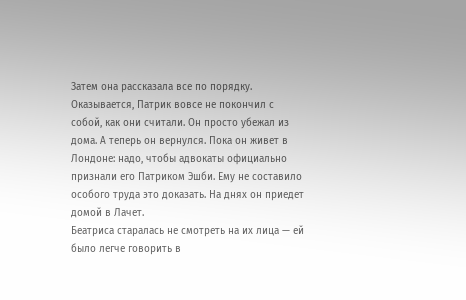Затем она рассказала все по порядку. Оказывается, Патрик вовсе не покончил с собой, как они считали. Он просто убежал из дома. А теперь он вернулся. Пока он живет в Лондоне: надо, чтобы адвокаты официально признали его Патриком Эшби. Ему не составило особого труда это доказать. На днях он приедет домой в Лачет.
Беатриса старалась не смотреть на их лица — ей было легче говорить в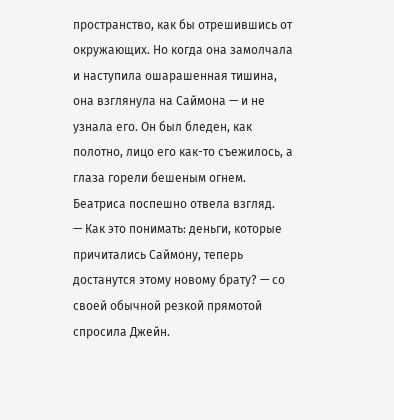пространство, как бы отрешившись от окружающих. Но когда она замолчала и наступила ошарашенная тишина, она взглянула на Саймона — и не узнала его. Он был бледен, как полотно, лицо его как-то съежилось, а глаза горели бешеным огнем. Беатриса поспешно отвела взгляд.
— Как это понимать: деньги, которые причитались Саймону, теперь достанутся этому новому брату? — со своей обычной резкой прямотой спросила Джейн.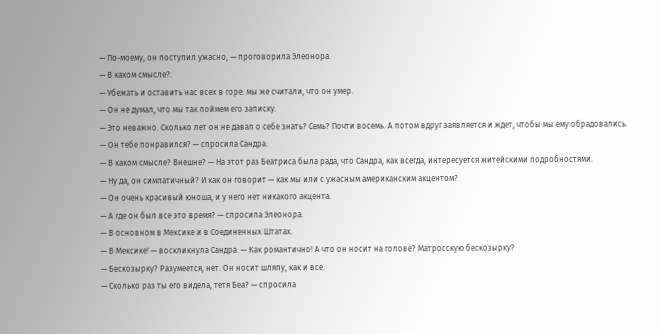— По-моему, он поступил ужасно, — проговорила Элеонора.
— В каком смысле?.
— Убежать и оставить нас всех в горе: мы же считали, что он умер.
— Он не думал, что мы так поймем его записку.
— Это неважно. Сколько лет он не давал о себе знать? Семь? Почти восемь. А потом вдруг заявляется и ждет, чтобы мы ему обрадовались.
— Он тебе понравился? — спросила Сандра.
— В каком смысле? Внешне? — На этот раз Беатриса была рада, что Сандра, как всегда, интересуется житейскими подробностями.
— Ну да, он симпатичный? И как он говорит — как мы или с ужасным американским акцентом?
— Он очень красивый юноша, и у него нет никакого акцента.
— А где он был все это время? — спросила Элеонора.
— В основном в Мексике и в Соединенных Штатах.
— В Мексике! — воскликнула Сандра. — Как романтично! А что он носит на голове? Матросскую бескозырку?
— Бескозырку? Разумеется, нет. Он носит шляпу, как и все.
— Сколько раз ты его видела, тетя Беа? — спросила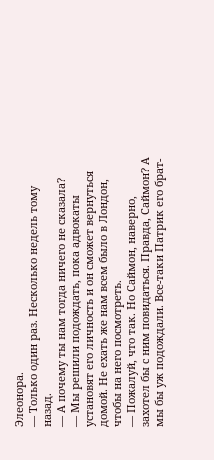Элеонора.
— Только один раз. Несколько недель тому назад.
— А почему ты нам тогда ничего не сказала?
— Мы решили подождать, пока адвокаты установят его личность и он сможет вернуться домой. Не ехать же нам всем было в Лондон, чтобы на него посмотреть.
— Пожалуй, что так. Но Саймон, наверно, захотел бы с ним повидаться. Правда, Саймон? А мы бы уж подождали. Все-таки Патрик его брат-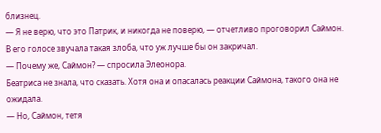близнец.
— Я не верю, что это Патрик, и никогда не поверю, — отчетливо проговорил Саймон. В его голосе звучала такая злоба, что уж лучше бы он закричал.
— Почему же, Саймон? — спросила Элеонора.
Беатриса не знала, что сказать. Хотя она и опасалась реакции Саймона, такого она не ожидала.
— Но, Саймон, тетя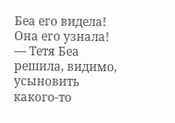Беа его видела! Она его узнала!
— Тетя Беа решила, видимо, усыновить какого-то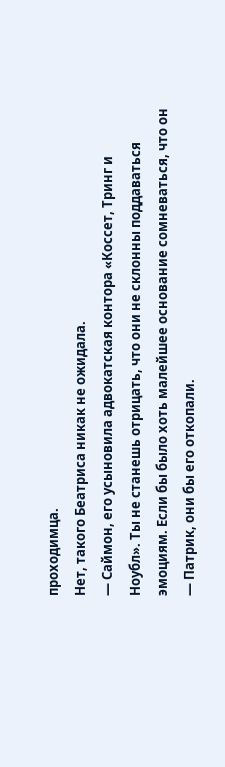проходимца.
Нет, такого Беатриса никак не ожидала.
— Саймон, его усыновила адвокатская контора «Коссет, Тринг и Ноубл». Ты не станешь отрицать, что они не склонны поддаваться эмоциям. Если бы было хоть малейшее основание сомневаться, что он — Патрик, они бы его откопали.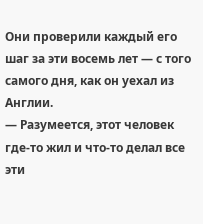Они проверили каждый его шаг за эти восемь лет — с того самого дня, как он уехал из Англии.
— Разумеется, этот человек где-то жил и что-то делал все эти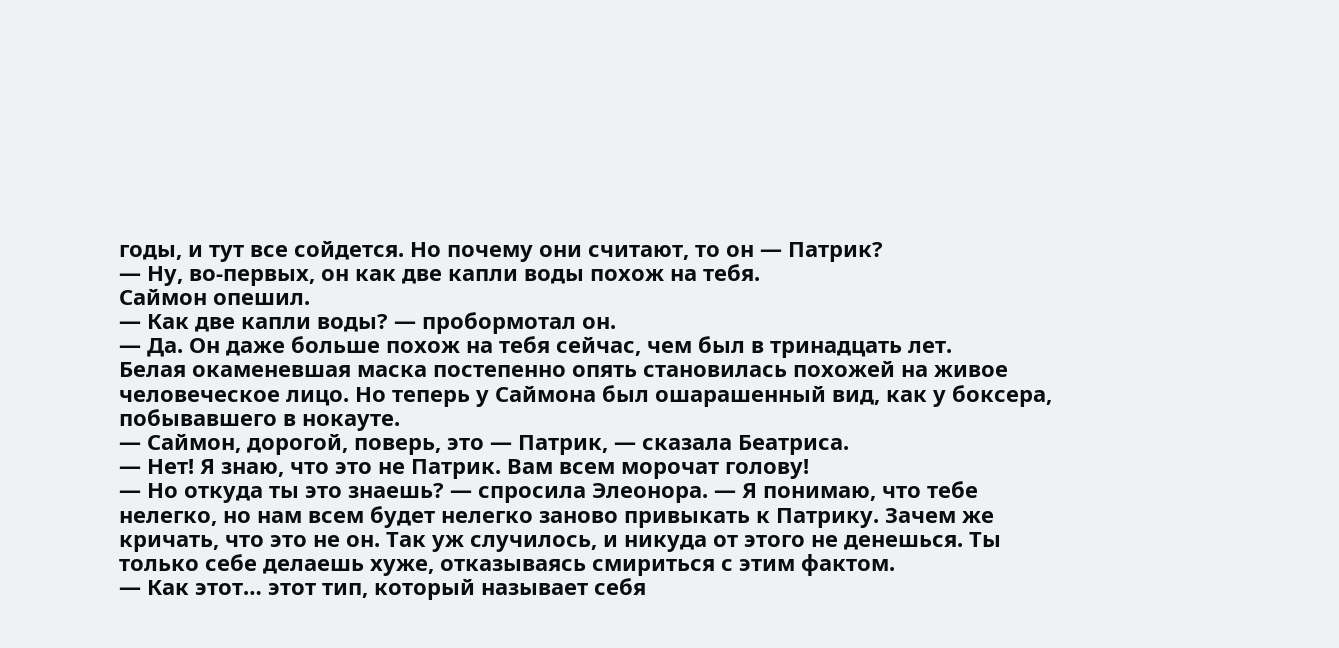годы, и тут все сойдется. Но почему они считают, то он — Патрик?
— Ну, во-первых, он как две капли воды похож на тебя.
Саймон опешил.
— Как две капли воды? — пробормотал он.
— Да. Он даже больше похож на тебя сейчас, чем был в тринадцать лет.
Белая окаменевшая маска постепенно опять становилась похожей на живое человеческое лицо. Но теперь у Саймона был ошарашенный вид, как у боксера, побывавшего в нокауте.
— Саймон, дорогой, поверь, это — Патрик, — сказала Беатриса.
— Нет! Я знаю, что это не Патрик. Вам всем морочат голову!
— Но откуда ты это знаешь? — спросила Элеонора. — Я понимаю, что тебе нелегко, но нам всем будет нелегко заново привыкать к Патрику. Зачем же кричать, что это не он. Так уж случилось, и никуда от этого не денешься. Ты только себе делаешь хуже, отказываясь смириться с этим фактом.
— Как этот… этот тип, который называет себя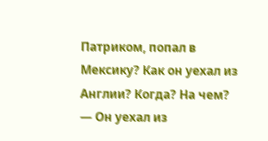Патриком, попал в Мексику? Как он уехал из Англии? Когда? На чем?
— Он уехал из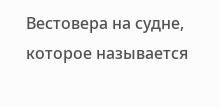Вестовера на судне, которое называется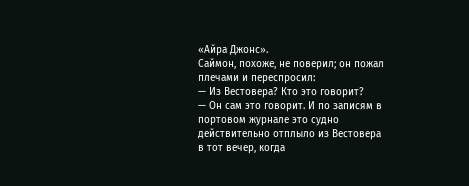«Айра Джонс».
Саймон, похоже, не поверил; он пожал плечами и переспросил:
— Из Вестовера? Кто это говорит?
— Он сам это говорит. И по записям в портовом журнале это судно действительно отплыло из Вестовера в тот вечер, когда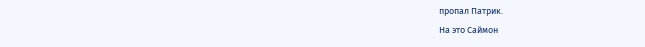пропал Патрик.
На это Саймон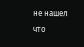не нашел что